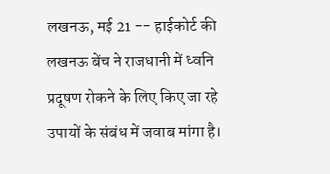लखनऊ, मई 21 -- हाईकोर्ट की लखनऊ बेंच ने राजधानी में ध्वनि प्रदूषण रोकने के लिए किए जा रहे उपायों के संबंध में जवाब मांगा है।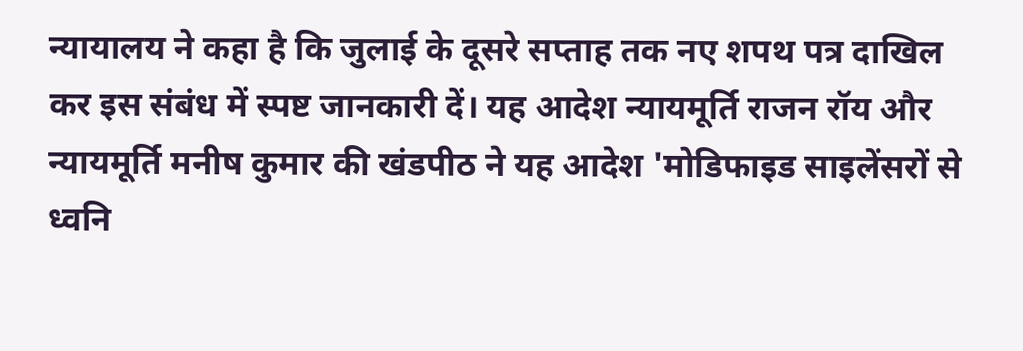न्यायालय ने कहा है कि जुलाई के दूसरे सप्ताह तक नए शपथ पत्र दाखिल कर इस संबंध में स्पष्ट जानकारी दें। यह आदेश न्यायमूर्ति राजन रॉय और न्यायमूर्ति मनीष कुमार की खंडपीठ ने यह आदेश 'मोडिफाइड साइलेंसरों से ध्वनि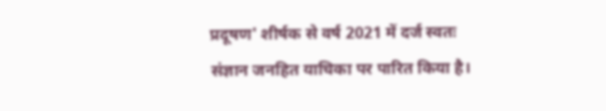प्रदूषण' शीर्षक से वर्ष 2021 में दर्ज स्वतः संज्ञान जनहित याचिका पर पारित किया है।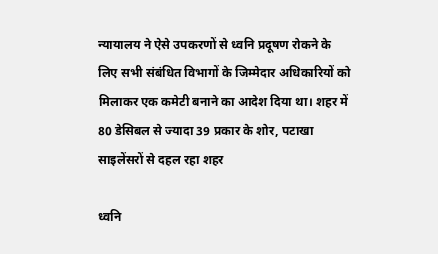न्यायालय ने ऐसे उपकरणों से ध्वनि प्रदूषण रोकने के लिए सभी संबंधित विभागों के जिम्मेदार अधिकारियों को मिलाकर एक कमेटी बनाने का आदेश दिया था। शहर में 80 डेसिबल से ज्यादा 39 प्रकार के शोर, पटाखा साइलेंसरों से दहल रहा शहर

ध्वनि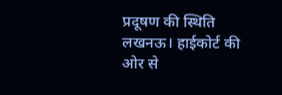प्रदूषण की स्थिति लखनऊ। हाईकोर्ट की ओर से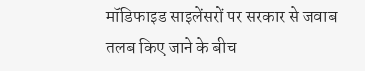मॉडिफाइड साइलेंसरों पर सरकार से जवाब तलब किए जाने के बीच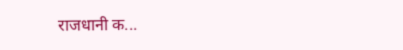राजधानी क...